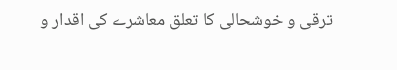ترقی و خوشحالی کا تعلق معاشرے کی اقدار و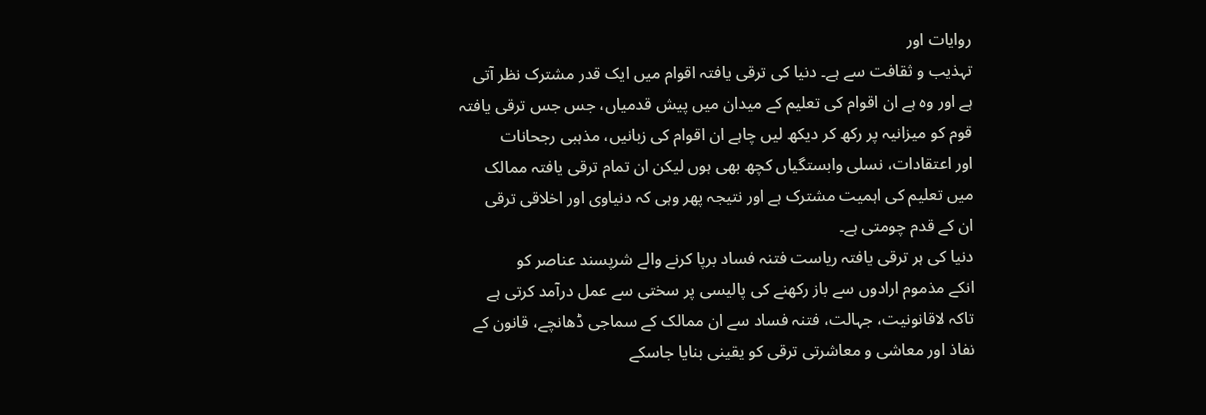روایات اور
تہذیب و ثقافت سے ہے۔ دنیا کی ترقی یافتہ اقوام میں ایک قدر مشترک نظر آتی
ہے اور وہ ہے ان اقوام کی تعلیم کے میدان میں پیش قدمیاں، جس جس ترقی یافتہ
قوم کو میزانیہ پر رکھ کر دیکھ لیں چاہے ان اقوام کی زبانیں، مذہبی رجحانات
اور اعتقادات، نسلی وابستگیاں کچھ بھی ہوں لیکن ان تمام ترقی یافتہ ممالک
میں تعلیم کی اہمیت مشترک ہے اور نتیجہ پھر وہی کہ دنیاوی اور اخلاقی ترقی
ان کے قدم چومتی ہے۔
دنیا کی ہر ترقی یافتہ ریاست فتنہ فساد برپا کرنے والے شرپسند عناصر کو
انکے مذموم ارادوں سے باز رکھنے کی پالیسی پر سختی سے عمل درآمد کرتی ہے
تاکہ لاقانونیت، جہالت، فتنہ فساد سے ان ممالک کے سماجی ڈھانچے، قانون کے
نفاذ اور معاشی و معاشرتی ترقی کو یقینی بنایا جاسکے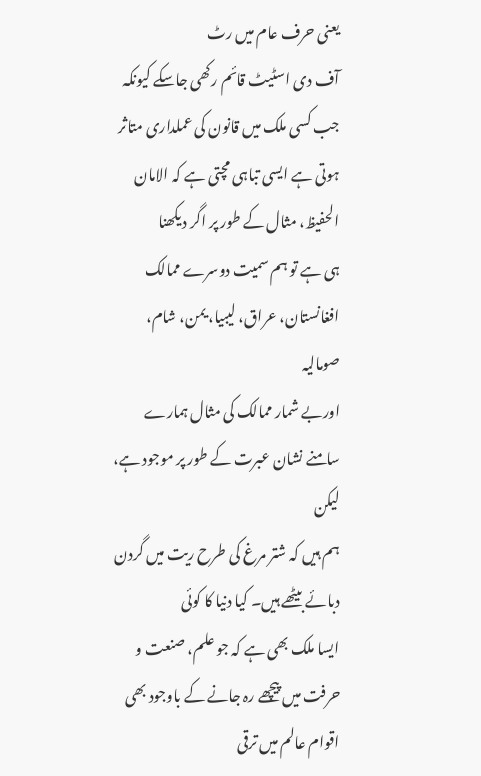یعنی حرف عام میں رٹ
آف دی اسٹیٹ قائم رکھی جاسکے کیونکہ جب کسی ملک میں قانون کی عملداری متاثر
ہوتی ہے ایسی تباہی مچتی ہے کہ الامان الحفیظ، مثال کے طور پر اگر دیکھنا
ہی ہے تو ہم سمیت دوسرے ممالک افغانستان، عراق، لیبیا، یمن، شام، صومالیہ
اوربے شمار ممالک کی مثال ہمارے سامنے نشان عبرت کے طور پر موجود ہے، لیکن
ہم ہیں کہ شتر مرغ کی طرح ریت میں گردن دبائے بیٹھے ہیں۔ کیا دنیا کا کوئی
ایسا ملک بھی ہے کہ جو علم، صنعت و حرفت میں پیچھے رہ جانے کے باوجود بھی
اقوام عالم میں ترقی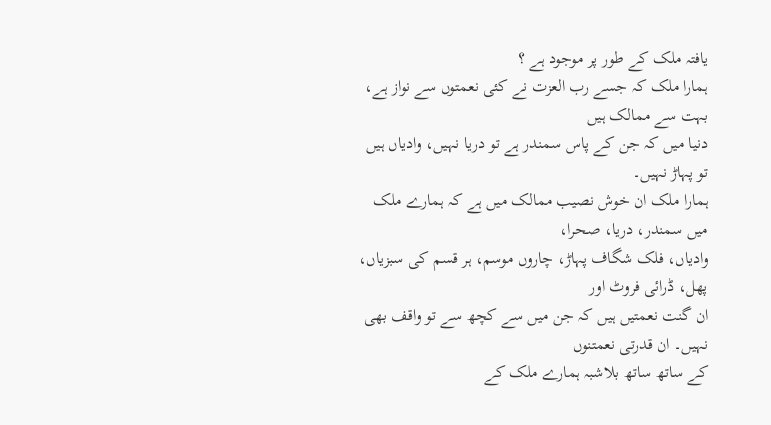یافتہ ملک کے طور پر موجود ہے ؟
ہمارا ملک کہ جسے رب العزت نے کئی نعمتوں سے نواز ہے، بہت سے ممالک ہیں
دنیا میں کہ جن کے پاس سمندر ہے تو دریا نہیں، وادیاں ہیں تو پہاڑ نہیں۔
ہمارا ملک ان خوش نصیب ممالک میں ہے کہ ہمارے ملک میں سمندر، دریا، صحرا،
وادیاں، فلک شگاف پہاڑ، چاروں موسم، ہر قسم کی سبزیاں، پھل، ڈرائی فروٹ اور
ان گنت نعمتیں ہیں کہ جن میں سے کچھ سے تو واقف بھی نہیں۔ ان قدرتی نعمتنوں
کے ساتھ ساتھ بلاشبہ ہمارے ملک کے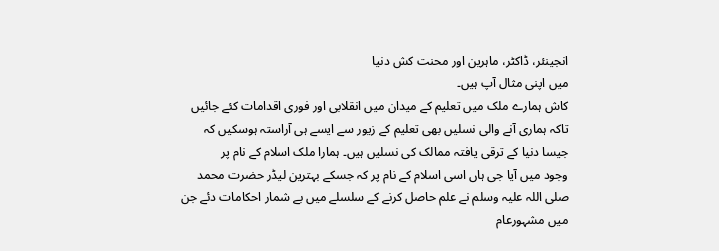انجینئر، ڈاکٹر، ماہرین اور محنت کش دنیا
میں اپنی مثال آپ ہیں۔
کاش ہمارے ملک میں تعلیم کے میدان میں انقلابی اور فوری اقدامات کئے جائیں
تاکہ ہماری آنے والی نسلیں بھی تعلیم کے زیور سے ایسے ہی آراستہ ہوسکیں کہ
جیسا دنیا کے ترقی یافتہ ممالک کی نسلیں ہیں۔ ہمارا ملک اسلام کے نام پر
وجود میں آیا جی ہاں اسی اسلام کے نام پر کہ جسکے بہترین لیڈر حضرت محمد
صلی اللہ علیہ وسلم نے علم حاصل کرنے کے سلسلے میں بے شمار احکامات دئے جن
میں مشہورعام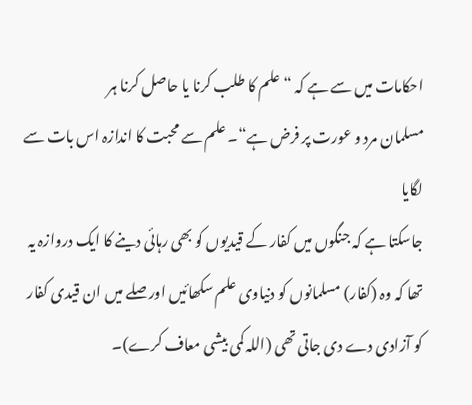احکامات میں سے ہے کہ “علم کا طلب کرنا یا حاصل کرنا ہر
مسلمان مرد و عورت پر فرض ہے“۔ علم سے محبت کا اندازہ اس بات سے لگایا
جاسکتا ہے کہ جنگوں میں کفار کے قیدیوں کو بھی رہائی دینے کا ایک دروازہ یہ
تھا کہ وہ (کفار) مسلمانوں کو دنیاوی علم سکھائیں اور صلے میں ان قیدی کفار
کو آزادی دے دی جاتی تھی (اللہ کمی بیشی معاف کرے)۔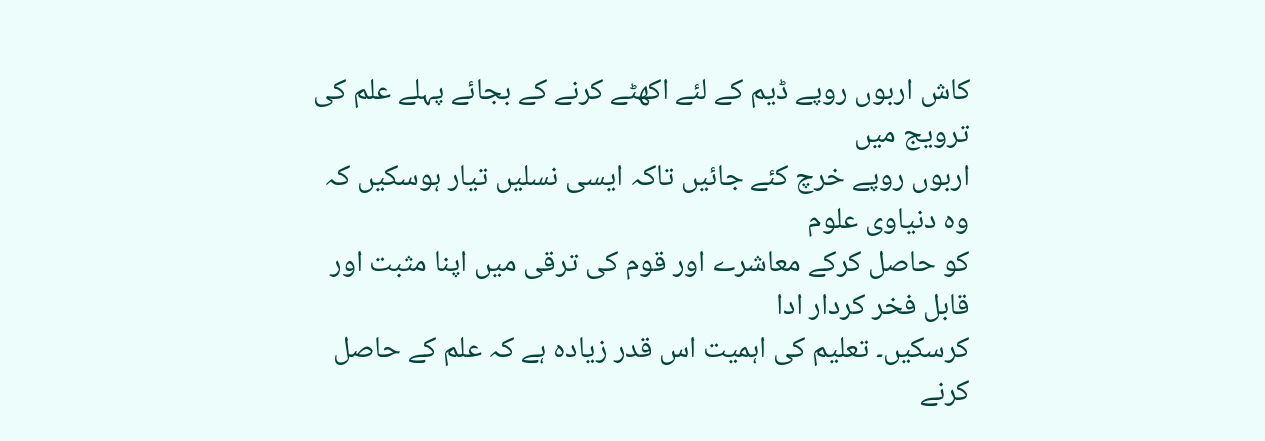کاش اربوں روپے ڈیم کے لئے اکھٹے کرنے کے بجائے پہلے علم کی ترویج میں
اربوں روپے خرچ کئے جائیں تاکہ ایسی نسلیں تیار ہوسکیں کہ وہ دنیاوی علوم
کو حاصل کرکے معاشرے اور قوم کی ترقی میں اپنا مثبت اور قابل فخر کردار ادا
کرسکیں۔ تعلیم کی اہمیت اس قدر زیادہ ہے کہ علم کے حاصل کرنے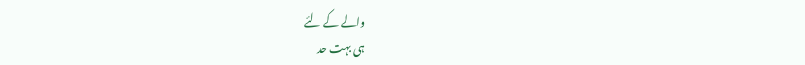والے کے لئے
ہی بہت حد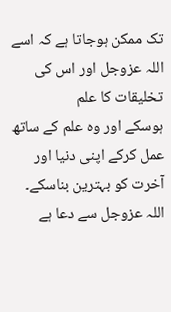تک ممکن ہوجاتا ہے کہ اسے اللہ عزوجل اور اس کی تخلیقات کا علم
ہوسکے اور وہ علم کے ساتھ عمل کرکے اپنی دنیا اور آخرت کو بہترین بناسکے۔
اللہ عزوجل سے دعا ہے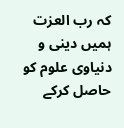کہ رب العزت ہمیں دینی و دنیاوی علوم کو حاصل کرکے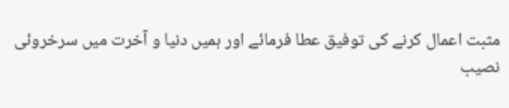مثبت اعمال کرنے کی توفیق عطا فرمائے اور ہمیں دنیا و آخرت میں سرخروئی
نصیب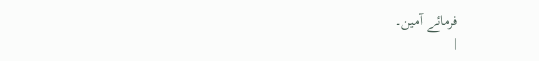فرمائے آمین۔
|